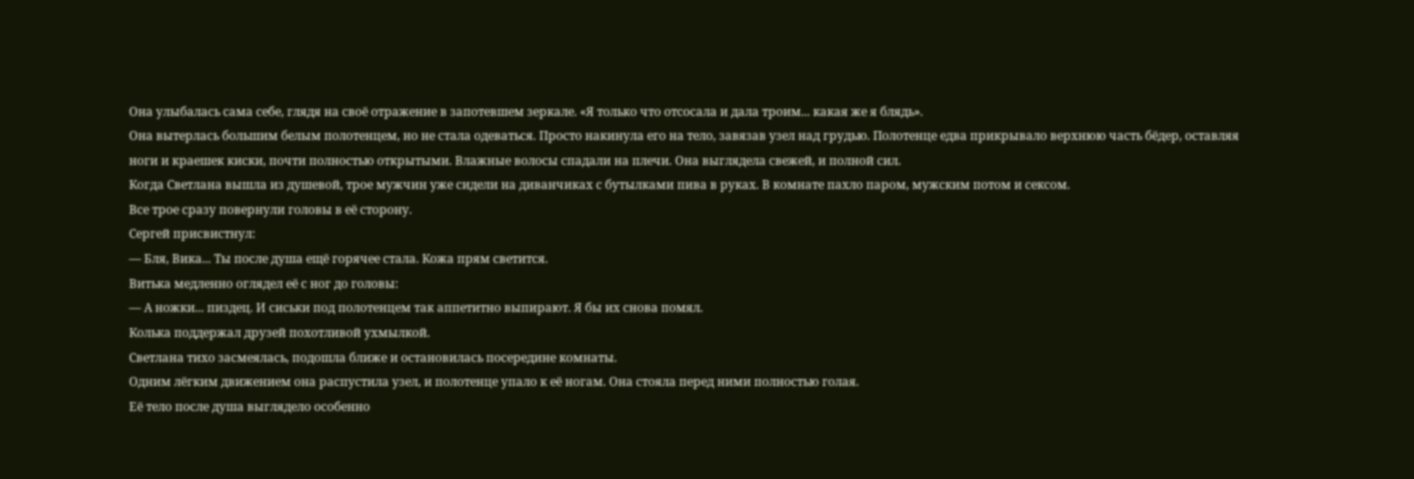Она улыбалась сама себе, глядя на своё отражение в запотевшем зеркале. «Я только что отсосала и дала троим... какая же я блядь».
Она вытерлась большим белым полотенцем, но не стала одеваться. Просто накинула его на тело, завязав узел над грудью. Полотенце едва прикрывало верхнюю часть бёдер, оставляя ноги и краешек киски, почти полностью открытыми. Влажные волосы спадали на плечи. Она выглядела свежей, и полной сил.
Когда Светлана вышла из душевой, трое мужчин уже сидели на диванчиках с бутылками пива в руках. В комнате пахло паром, мужским потом и сексом.
Все трое сразу повернули головы в её сторону.
Сергей присвистнул:
— Бля, Вика... Ты после душа ещё горячее стала. Кожа прям светится.
Витька медленно оглядел её с ног до головы:
— А ножки... пиздец. И сиськи под полотенцем так аппетитно выпирают. Я бы их снова помял.
Колька поддержал друзей похотливой ухмылкой.
Светлана тихо засмеялась, подошла ближе и остановилась посередине комнаты.
Одним лёгким движением она распустила узел, и полотенце упало к её ногам. Она стояла перед ними полностью голая.
Её тело после душа выглядело особенно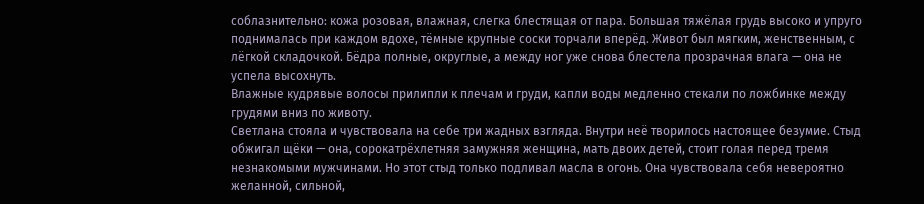соблазнительно: кожа розовая, влажная, слегка блестящая от пара. Большая тяжёлая грудь высоко и упруго поднималась при каждом вдохе, тёмные крупные соски торчали вперёд. Живот был мягким, женственным, с лёгкой складочкой. Бёдра полные, округлые, а между ног уже снова блестела прозрачная влага — она не успела высохнуть.
Влажные кудрявые волосы прилипли к плечам и груди, капли воды медленно стекали по ложбинке между грудями вниз по животу.
Светлана стояла и чувствовала на себе три жадных взгляда. Внутри неё творилось настоящее безумие. Стыд обжигал щёки — она, сорокатрёхлетняя замужняя женщина, мать двоих детей, стоит голая перед тремя незнакомыми мужчинами. Но этот стыд только подливал масла в огонь. Она чувствовала себя невероятно желанной, сильной,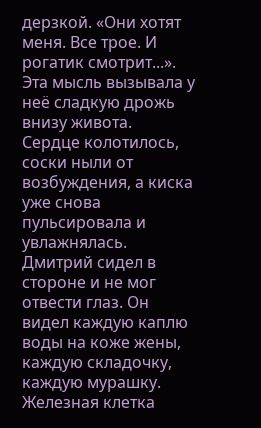дерзкой. «Они хотят меня. Все трое. И рогатик смотрит...». Эта мысль вызывала у неё сладкую дрожь внизу живота.
Сердце колотилось, соски ныли от возбуждения, а киска уже снова пульсировала и увлажнялась.
Дмитрий сидел в стороне и не мог отвести глаз. Он видел каждую каплю воды на коже жены, каждую складочку, каждую мурашку. Железная клетка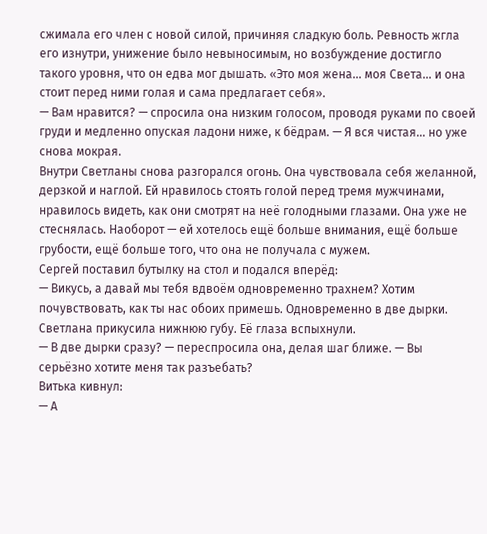сжимала его член с новой силой, причиняя сладкую боль. Ревность жгла его изнутри, унижение было невыносимым, но возбуждение достигло такого уровня, что он едва мог дышать. «Это моя жена... моя Света... и она стоит перед ними голая и сама предлагает себя».
— Вам нравится? — спросила она низким голосом, проводя руками по своей груди и медленно опуская ладони ниже, к бёдрам. — Я вся чистая... но уже снова мокрая.
Внутри Светланы снова разгорался огонь. Она чувствовала себя желанной, дерзкой и наглой. Ей нравилось стоять голой перед тремя мужчинами, нравилось видеть, как они смотрят на неё голодными глазами. Она уже не стеснялась. Наоборот — ей хотелось ещё больше внимания, ещё больше грубости, ещё больше того, что она не получала с мужем.
Сергей поставил бутылку на стол и подался вперёд:
— Викусь, а давай мы тебя вдвоём одновременно трахнем? Хотим почувствовать, как ты нас обоих примешь. Одновременно в две дырки.
Светлана прикусила нижнюю губу. Её глаза вспыхнули.
— В две дырки сразу? — переспросила она, делая шаг ближе. — Вы серьёзно хотите меня так разъебать?
Витька кивнул:
— А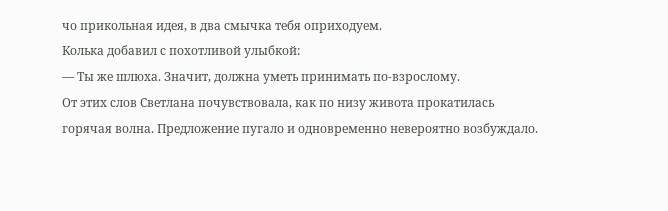чо прикольная идея, в два смычка тебя оприходуем.
Колька добавил с похотливой улыбкой:
— Ты же шлюха. Значит, должна уметь принимать по-взрослому.
От этих слов Светлана почувствовала, как по низу живота прокатилась горячая волна. Предложение пугало и одновременно невероятно возбуждало.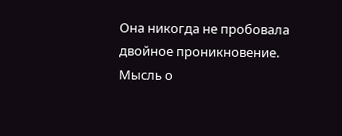Она никогда не пробовала двойное проникновение. Мысль о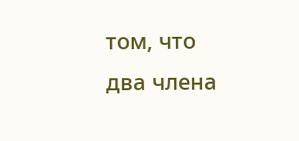том, что два члена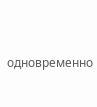одновременно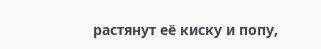растянут её киску и попу,